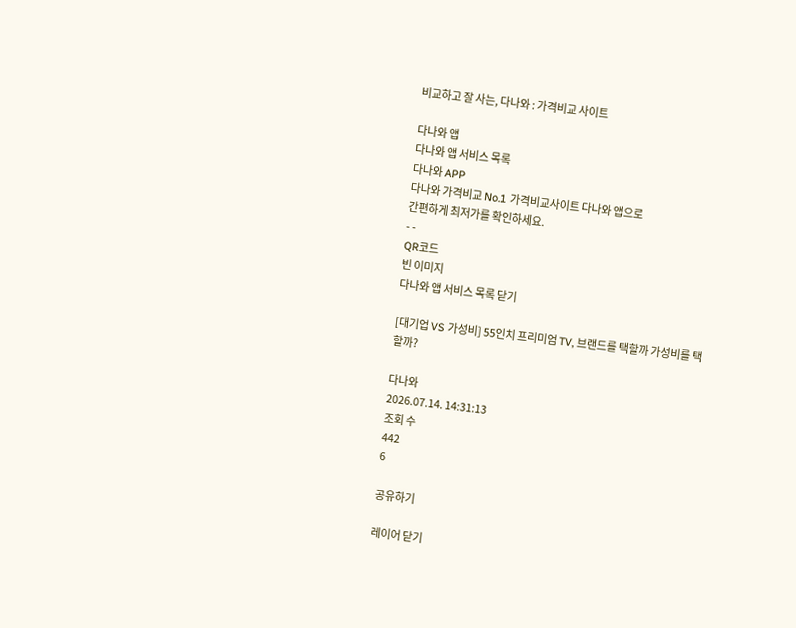비교하고 잘 사는, 다나와 : 가격비교 사이트

다나와 앱
다나와 앱 서비스 목록
다나와 APP
다나와 가격비교 No.1 가격비교사이트 다나와 앱으로
간편하게 최저가를 확인하세요.
- -
QR코드
빈 이미지
다나와 앱 서비스 목록 닫기

[대기업 VS 가성비] 55인치 프리미엄 TV, 브랜드를 택할까 가성비를 택할까?

다나와
2026.07.14. 14:31:13
조회 수
442
6

공유하기

레이어 닫기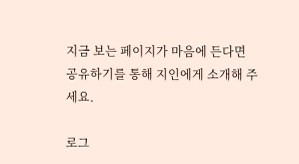지금 보는 페이지가 마음에 든다면
공유하기를 통해 지인에게 소개해 주세요.

로그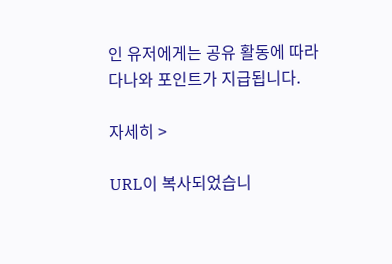인 유저에게는 공유 활동에 따라
다나와 포인트가 지급됩니다.

자세히 >

URL이 복사되었습니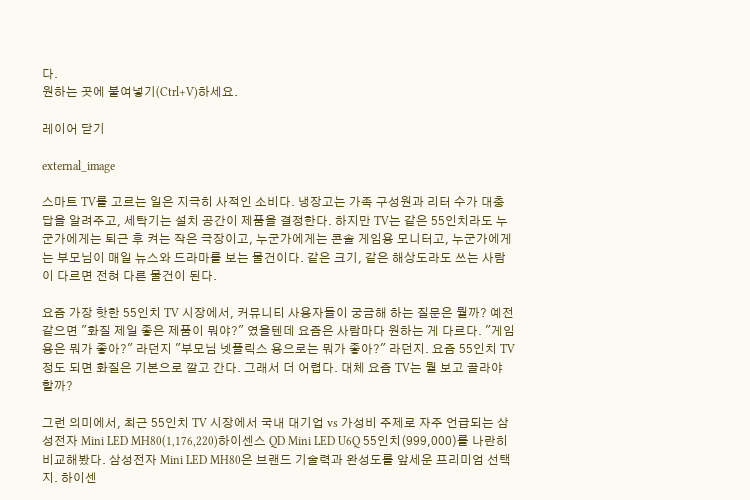다.
원하는 곳에 붙여넣기(Ctrl+V)하세요.

레이어 닫기

external_image

스마트 TV를 고르는 일은 지극히 사적인 소비다. 냉장고는 가족 구성원과 리터 수가 대충 답을 알려주고, 세탁기는 설치 공간이 제품을 결정한다. 하지만 TV는 같은 55인치라도 누군가에게는 퇴근 후 켜는 작은 극장이고, 누군가에게는 콘솔 게임용 모니터고, 누군가에게는 부모님이 매일 뉴스와 드라마를 보는 물건이다. 같은 크기, 같은 해상도라도 쓰는 사람이 다르면 전혀 다른 물건이 된다.

요즘 가장 핫한 55인치 TV 시장에서, 커뮤니티 사용자들이 궁금해 하는 질문은 뭘까? 예전 같으면 "화질 제일 좋은 제품이 뭐야?" 였을텐데 요즘은 사람마다 원하는 게 다르다. "게임용은 뭐가 좋아?" 라던지 "부모님 넷플릭스 용으로는 뭐가 좋아?" 라던지. 요즘 55인치 TV 정도 되면 화질은 기본으로 깔고 간다. 그래서 더 어렵다. 대체 요즘 TV는 뭘 보고 골라야 할까?

그런 의미에서, 최근 55인치 TV 시장에서 국내 대기업 vs 가성비 주제로 자주 언급되는 삼성전자 Mini LED MH80(1,176,220)하이센스 QD Mini LED U6Q 55인치(999,000)를 나란히 비교해봤다. 삼성전자 Mini LED MH80은 브랜드 기술력과 완성도를 앞세운 프리미엄 선택지. 하이센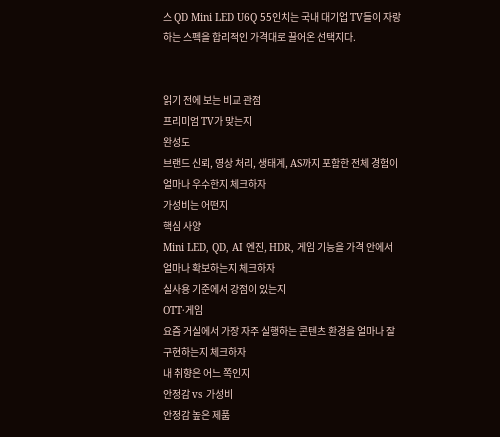스 QD Mini LED U6Q 55인치는 국내 대기업 TV들이 자랑하는 스펙을 합리적인 가격대로 끌어온 선택지다.


읽기 전에 보는 비교 관점
프리미엄 TV가 맞는지
완성도
브랜드 신뢰, 영상 처리, 생태계, AS까지 포함한 전체 경험이 얼마나 우수한지 체크하자
가성비는 어떤지
핵심 사양
Mini LED, QD, AI 엔진, HDR, 게임 기능을 가격 안에서 얼마나 확보하는지 체크하자
실사용 기준에서 강점이 있는지
OTT·게임
요즘 거실에서 가장 자주 실행하는 콘텐츠 환경을 얼마나 잘 구현하는지 체크하자
내 취향은 어느 쪽인지
안정감 vs 가성비
안정감 높은 제품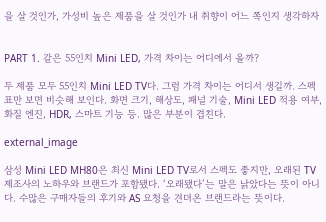을 살 것인가, 가성비 높은 제품을 살 것인가 내 취향이 어느 쪽인지 생각하자


PART 1. 같은 55인치 Mini LED, 가격 차이는 어디에서 올까?

두 제품 모두 55인치 Mini LED TV다. 그럼 가격 차이는 어디서 생길까. 스펙표만 보면 비슷해 보인다. 화면 크기, 해상도, 패널 기술, Mini LED 적용 여부, 화질 엔진, HDR, 스마트 기능 등. 많은 부분이 겹친다.

external_image

삼성 Mini LED MH80은 최신 Mini LED TV로서 스펙도 좋지만, 오래된 TV 제조사의 노하우와 브랜드가 포함됐다. ‘오래됐다’는 말은 낡았다는 뜻이 아니다. 수많은 구매자들의 후기와 AS 요청을 견뎌온 브랜드라는 뜻이다.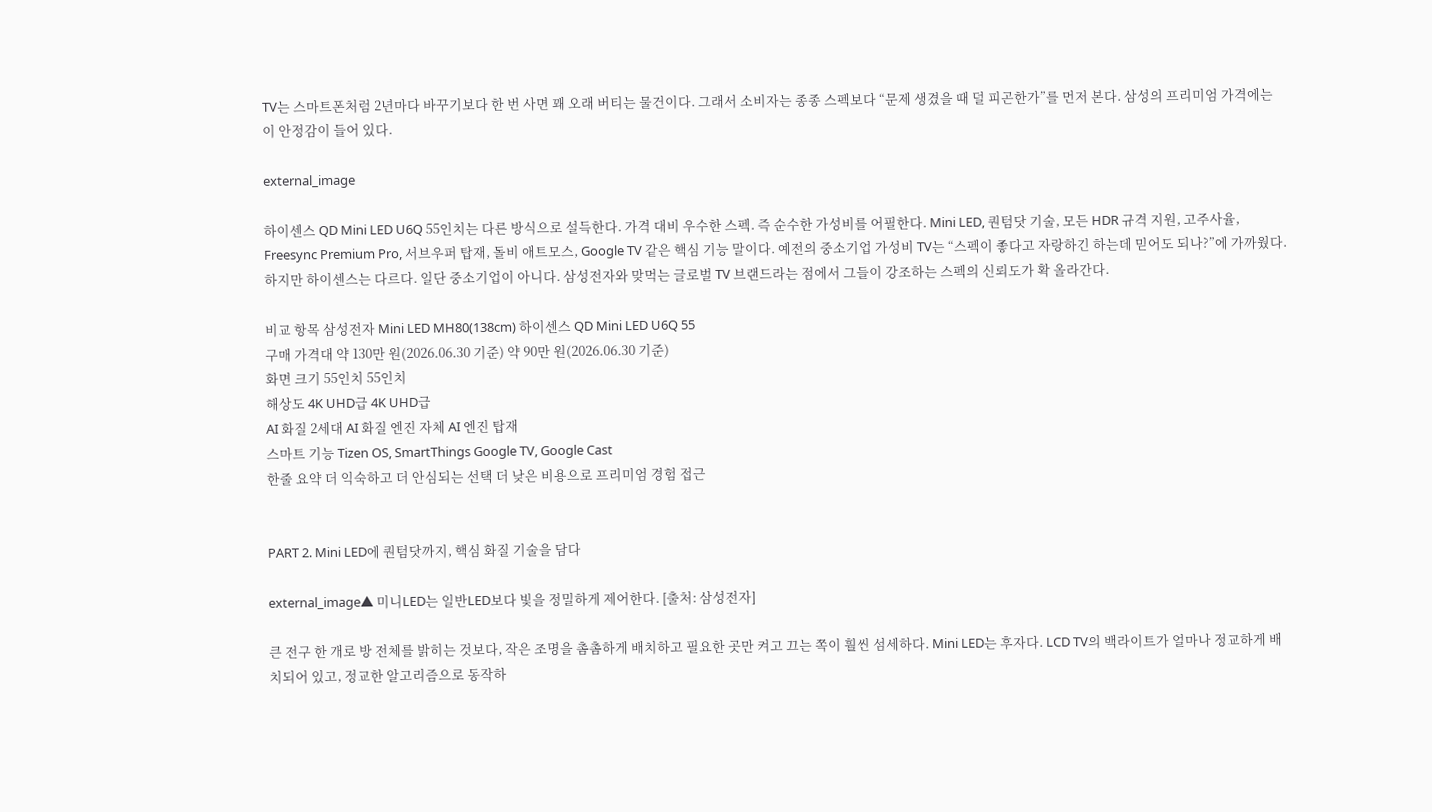TV는 스마트폰처럼 2년마다 바꾸기보다 한 번 사면 꽤 오래 버티는 물건이다. 그래서 소비자는 종종 스펙보다 “문제 생겼을 때 덜 피곤한가”를 먼저 본다. 삼성의 프리미엄 가격에는 이 안정감이 들어 있다.

external_image

하이센스 QD Mini LED U6Q 55인치는 다른 방식으로 설득한다. 가격 대비 우수한 스펙. 즉 순수한 가성비를 어필한다. Mini LED, 퀀텀닷 기술, 모든 HDR 규격 지원, 고주사율, Freesync Premium Pro, 서브우퍼 탑재, 돌비 애트모스, Google TV 같은 핵심 기능 말이다. 예전의 중소기업 가성비 TV는 “스펙이 좋다고 자랑하긴 하는데 믿어도 되나?”에 가까웠다. 하지만 하이센스는 다르다. 일단 중소기업이 아니다. 삼성전자와 맞먹는 글로벌 TV 브랜드라는 점에서 그들이 강조하는 스펙의 신뢰도가 확 올라간다.

비교 항목 삼성전자 Mini LED MH80(138cm) 하이센스 QD Mini LED U6Q 55
구매 가격대 약 130만 원(2026.06.30 기준) 약 90만 원(2026.06.30 기준)
화면 크기 55인치 55인치
해상도 4K UHD급 4K UHD급
AI 화질 2세대 AI 화질 엔진 자체 AI 엔진 탑재
스마트 기능 Tizen OS, SmartThings Google TV, Google Cast
한줄 요약 더 익숙하고 더 안심되는 선택 더 낮은 비용으로 프리미엄 경험 접근


PART 2. Mini LED에 퀀텀닷까지, 핵심 화질 기술을 담다

external_image▲ 미니LED는 일반LED보다 빛을 정밀하게 제어한다. [출처: 삼성전자]

큰 전구 한 개로 방 전체를 밝히는 것보다, 작은 조명을 촘촘하게 배치하고 필요한 곳만 켜고 끄는 쪽이 훨씬 섬세하다. Mini LED는 후자다. LCD TV의 백라이트가 얼마나 정교하게 배치되어 있고, 정교한 알고리즘으로 동작하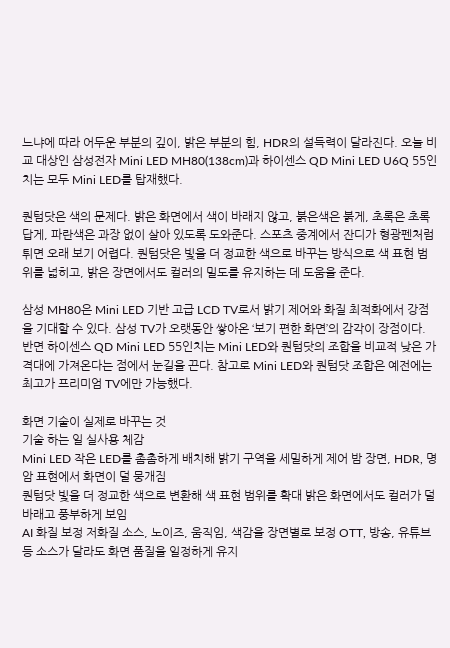느냐에 따라 어두운 부분의 깊이, 밝은 부분의 힘, HDR의 설득력이 달라진다. 오늘 비교 대상인 삼성전자 Mini LED MH80(138cm)과 하이센스 QD Mini LED U6Q 55인치는 모두 Mini LED를 탑재했다.

퀀텀닷은 색의 문제다. 밝은 화면에서 색이 바래지 않고, 붉은색은 붉게, 초록은 초록답게, 파란색은 과장 없이 살아 있도록 도와준다. 스포츠 중계에서 잔디가 형광펜처럼 튀면 오래 보기 어렵다. 퀀텀닷은 빛을 더 정교한 색으로 바꾸는 방식으로 색 표현 범위를 넓히고, 밝은 장면에서도 컬러의 밀도를 유지하는 데 도움을 준다.

삼성 MH80은 Mini LED 기반 고급 LCD TV로서 밝기 제어와 화질 최적화에서 강점을 기대할 수 있다. 삼성 TV가 오랫동안 쌓아온 ‘보기 편한 화면’의 감각이 장점이다. 반면 하이센스 QD Mini LED 55인치는 Mini LED와 퀀텀닷의 조합을 비교적 낮은 가격대에 가져온다는 점에서 눈길을 끈다. 참고로 Mini LED와 퀀텀닷 조합은 예전에는 최고가 프리미엄 TV에만 가능했다.

화면 기술이 실제로 바꾸는 것
기술 하는 일 실사용 체감
Mini LED 작은 LED를 촘촘하게 배치해 밝기 구역을 세밀하게 제어 밤 장면, HDR, 명암 표현에서 화면이 덜 뭉개짐
퀀텀닷 빛을 더 정교한 색으로 변환해 색 표현 범위를 확대 밝은 화면에서도 컬러가 덜 바래고 풍부하게 보임
AI 화질 보정 저화질 소스, 노이즈, 움직임, 색감을 장면별로 보정 OTT, 방송, 유튜브 등 소스가 달라도 화면 품질을 일정하게 유지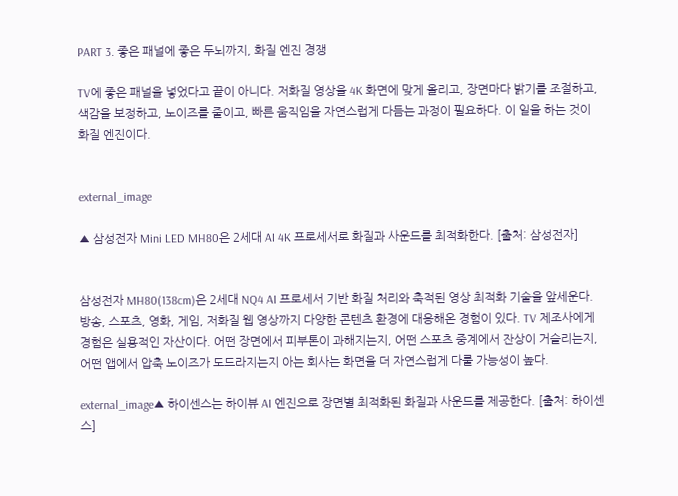PART 3. 좋은 패널에 좋은 두뇌까지, 화질 엔진 경쟁

TV에 좋은 패널을 넣었다고 끝이 아니다. 저화질 영상을 4K 화면에 맞게 올리고, 장면마다 밝기를 조절하고, 색감을 보정하고, 노이즈를 줄이고, 빠른 움직임을 자연스럽게 다듬는 과정이 필요하다. 이 일을 하는 것이 화질 엔진이다.


external_image

▲ 삼성전자 Mini LED MH80은 2세대 AI 4K 프로세서로 화질과 사운드를 최적화한다. [출처: 삼성전자]


삼성전자 MH80(138cm)은 2세대 NQ4 AI 프로세서 기반 화질 처리와 축적된 영상 최적화 기술을 앞세운다. 방송, 스포츠, 영화, 게임, 저화질 웹 영상까지 다양한 콘텐츠 환경에 대응해온 경험이 있다. TV 제조사에게 경험은 실용적인 자산이다. 어떤 장면에서 피부톤이 과해지는지, 어떤 스포츠 중계에서 잔상이 거슬리는지, 어떤 앱에서 압축 노이즈가 도드라지는지 아는 회사는 화면을 더 자연스럽게 다룰 가능성이 높다.

external_image▲ 하이센스는 하이뷰 AI 엔진으로 장면별 최적화된 화질과 사운드를 제공한다. [출처: 하이센스]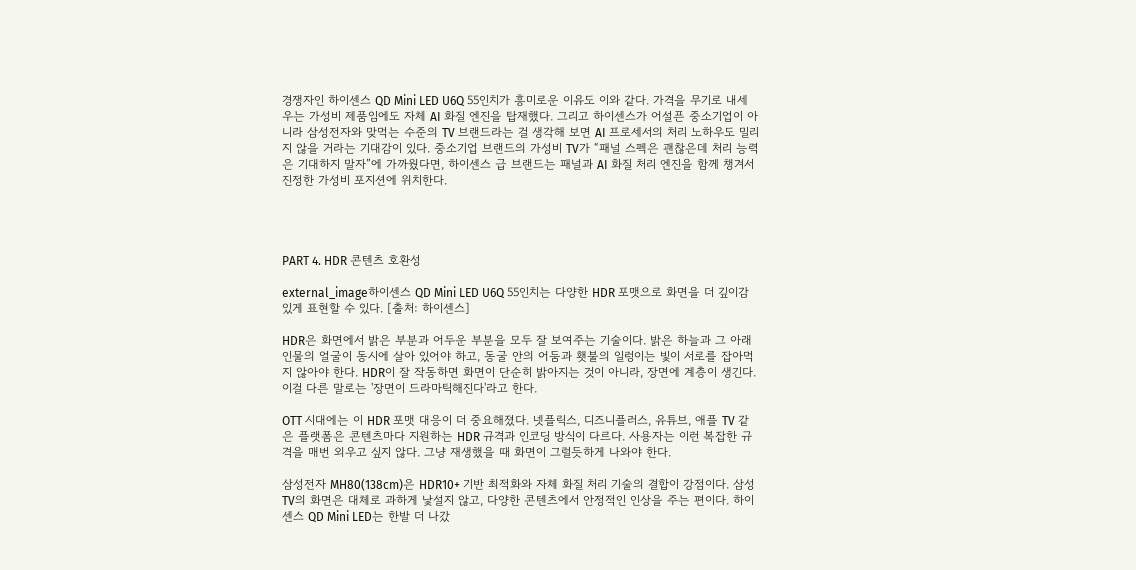경쟁자인 하이센스 QD Mini LED U6Q 55인치가 흥미로운 이유도 이와 같다. 가격을 무기로 내세우는 가성비 제품임에도 자체 AI 화질 엔진을 탑재했다. 그리고 하이센스가 어설픈 중소기업이 아니라 삼성전자와 맞먹는 수준의 TV 브랜드라는 걸 생각해 보면 AI 프로세서의 처리 노하우도 밀리지 않을 거라는 기대감이 있다. 중소기업 브랜드의 가성비 TV가 “패널 스펙은 괜찮은데 처리 능력은 기대하지 말자”에 가까웠다면, 하이센스 급 브랜드는 패널과 AI 화질 처리 엔진을 함께 챙겨서 진정한 가성비 포지션에 위치한다.




PART 4. HDR 콘텐츠 호환성

external_image하이센스 QD Mini LED U6Q 55인치는 다양한 HDR 포맷으로 화면을 더 깊이감 있게 표현할 수 있다. [출처: 하이센스]

HDR은 화면에서 밝은 부분과 어두운 부분을 모두 잘 보여주는 기술이다. 밝은 하늘과 그 아래 인물의 얼굴이 동시에 살아 있어야 하고, 동굴 안의 어둠과 횃불의 일렁이는 빛이 서로를 잡아먹지 않아야 한다. HDR이 잘 작동하면 화면이 단순히 밝아지는 것이 아니라, 장면에 계층이 생긴다. 이걸 다른 말로는 '장면이 드라마틱해진다'라고 한다.

OTT 시대에는 이 HDR 포맷 대응이 더 중요해졌다. 넷플릭스, 디즈니플러스, 유튜브, 애플 TV 같은 플랫폼은 콘텐츠마다 지원하는 HDR 규격과 인코딩 방식이 다르다. 사용자는 이런 복잡한 규격을 매번 외우고 싶지 않다. 그냥 재생했을 때 화면이 그럴듯하게 나와야 한다.

삼성전자 MH80(138cm)은 HDR10+ 기반 최적화와 자체 화질 처리 기술의 결합이 강점이다. 삼성 TV의 화면은 대체로 과하게 낯설지 않고, 다양한 콘텐츠에서 안정적인 인상을 주는 편이다. 하이센스 QD Mini LED는 한발 더 나갔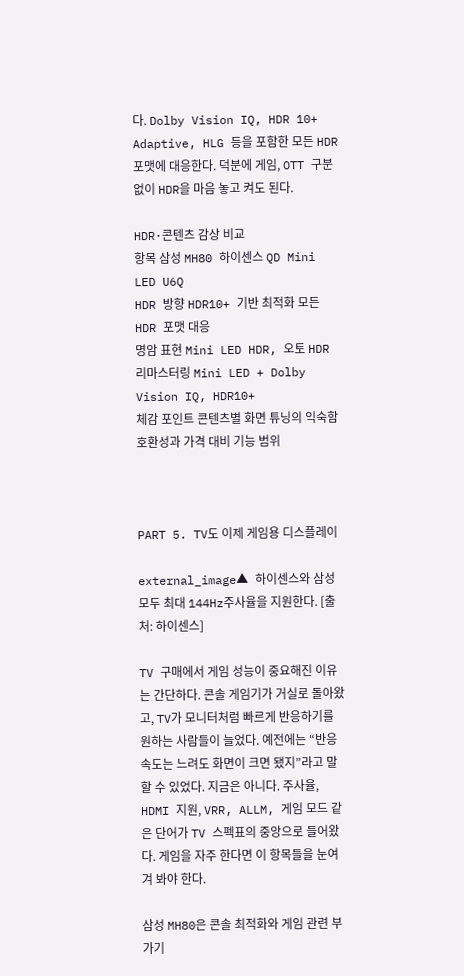다. Dolby Vision IQ, HDR 10+ Adaptive, HLG 등을 포함한 모든 HDR 포맷에 대응한다. 덕분에 게임, OTT 구분 없이 HDR을 마음 놓고 켜도 된다.

HDR·콘텐츠 감상 비교
항목 삼성 MH80 하이센스 QD Mini LED U6Q
HDR 방향 HDR10+ 기반 최적화 모든 HDR 포맷 대응
명암 표현 Mini LED HDR, 오토 HDR 리마스터링 Mini LED + Dolby Vision IQ, HDR10+
체감 포인트 콘텐츠별 화면 튜닝의 익숙함 호환성과 가격 대비 기능 범위



PART 5. TV도 이제 게임용 디스플레이

external_image▲ 하이센스와 삼성 모두 최대 144Hz주사율을 지원한다. [출처: 하이센스]

TV 구매에서 게임 성능이 중요해진 이유는 간단하다. 콘솔 게임기가 거실로 돌아왔고, TV가 모니터처럼 빠르게 반응하기를 원하는 사람들이 늘었다. 예전에는 “반응 속도는 느려도 화면이 크면 됐지”라고 말할 수 있었다. 지금은 아니다. 주사율, HDMI 지원, VRR, ALLM, 게임 모드 같은 단어가 TV 스펙표의 중앙으로 들어왔다. 게임을 자주 한다면 이 항목들을 눈여겨 봐야 한다.

삼성 MH80은 콘솔 최적화와 게임 관련 부가기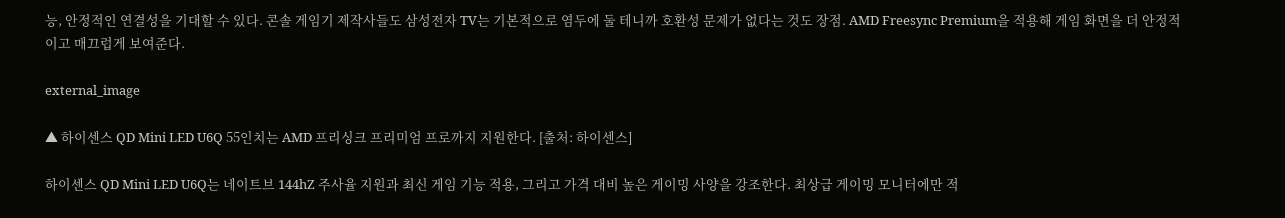능, 안정적인 연결성을 기대할 수 있다. 콘솔 게임기 제작사들도 삼성전자 TV는 기본적으로 염두에 둘 테니까 호환성 문제가 없다는 것도 장점. AMD Freesync Premium을 적용해 게임 화면을 더 안정적이고 매끄럽게 보여준다.

external_image

▲ 하이센스 QD Mini LED U6Q 55인치는 AMD 프리싱크 프리미엄 프로까지 지원한다. [출처: 하이센스]

하이센스 QD Mini LED U6Q는 네이트브 144hZ 주사율 지원과 최신 게임 기능 적용, 그리고 가격 대비 높은 게이밍 사양을 강조한다. 최상급 게이밍 모니터에만 적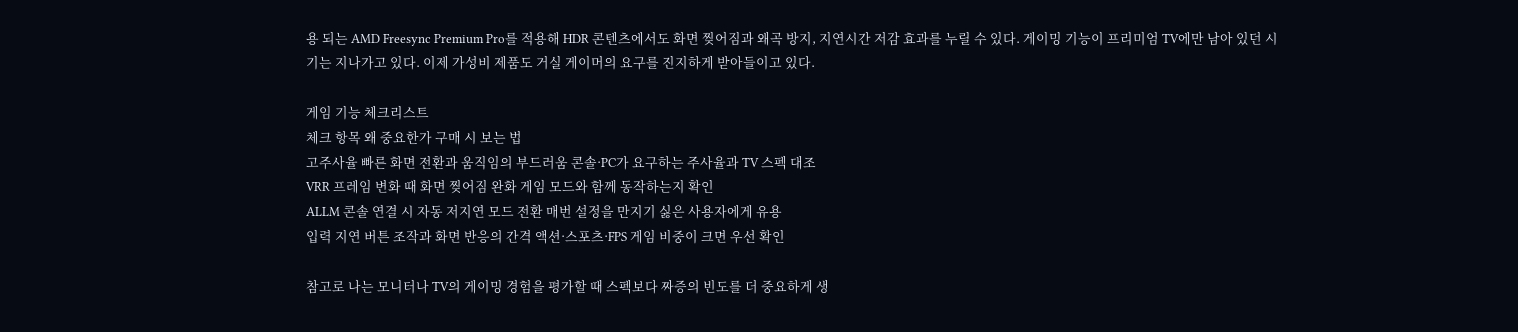용 되는 AMD Freesync Premium Pro를 적용해 HDR 콘텐츠에서도 화면 찢어짐과 왜곡 방지, 지연시간 저감 효과를 누릴 수 있다. 게이밍 기능이 프리미엄 TV에만 남아 있던 시기는 지나가고 있다. 이제 가성비 제품도 거실 게이머의 요구를 진지하게 받아들이고 있다.

게임 기능 체크리스트
체크 항목 왜 중요한가 구매 시 보는 법
고주사율 빠른 화면 전환과 움직임의 부드러움 콘솔·PC가 요구하는 주사율과 TV 스펙 대조
VRR 프레임 변화 때 화면 찢어짐 완화 게임 모드와 함께 동작하는지 확인
ALLM 콘솔 연결 시 자동 저지연 모드 전환 매번 설정을 만지기 싫은 사용자에게 유용
입력 지연 버튼 조작과 화면 반응의 간격 액션·스포츠·FPS 게임 비중이 크면 우선 확인

참고로 나는 모니터나 TV의 게이밍 경험을 평가할 때 스펙보다 짜증의 빈도를 더 중요하게 생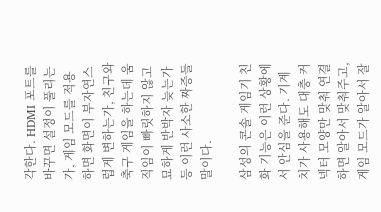각한다. HDMI 포트를 바꾸면 설정이 풀리는가, 게임 모드를 적용하면 화면이 부자연스럽게 변하는가, 친구와 축구 게임을 하는데 움직임이 빠릿하지 않고 묘하게 반박자 늦는가 등 이런 사소한 짜증들 말이다.

삼성의 콘솔 게임기 친화 기능은 이런 상황에서 안심을 준다. 기계치가 사용해도 대충 커넥터 모양만 맞춰 연결하면 알아서 맞춰주고, 게임 모드가 알아서 잘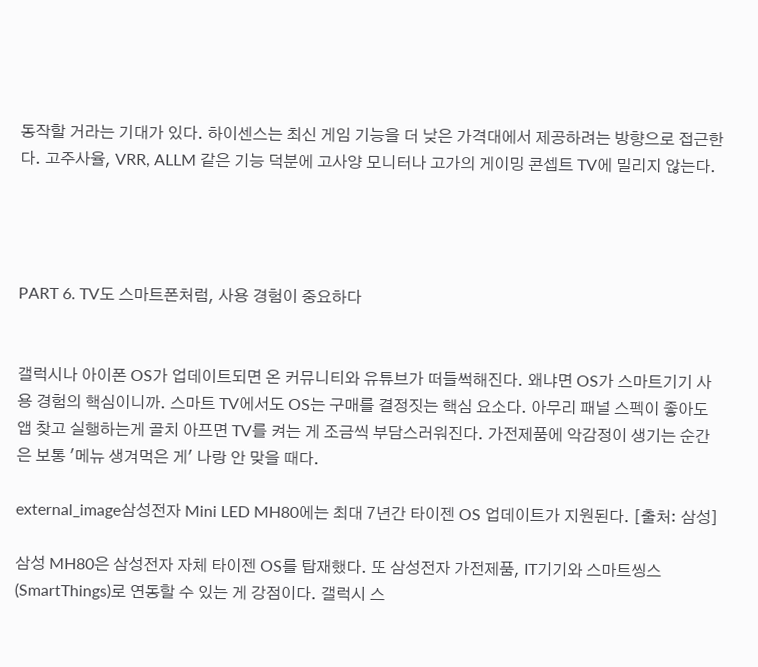동작할 거라는 기대가 있다. 하이센스는 최신 게임 기능을 더 낮은 가격대에서 제공하려는 방향으로 접근한다. 고주사율, VRR, ALLM 같은 기능 덕분에 고사양 모니터나 고가의 게이밍 콘셉트 TV에 밀리지 않는다.




PART 6. TV도 스마트폰처럼, 사용 경험이 중요하다


갤럭시나 아이폰 OS가 업데이트되면 온 커뮤니티와 유튜브가 떠들썩해진다. 왜냐면 OS가 스마트기기 사용 경험의 핵심이니까. 스마트 TV에서도 OS는 구매를 결정짓는 핵심 요소다. 아무리 패널 스펙이 좋아도 앱 찾고 실행하는게 골치 아프면 TV를 켜는 게 조금씩 부담스러워진다. 가전제품에 악감정이 생기는 순간은 보통 '메뉴 생겨먹은 게' 나랑 안 맞을 때다.

external_image삼성전자 Mini LED MH80에는 최대 7년간 타이젠 OS 업데이트가 지원된다. [출처: 삼성]

삼성 MH80은 삼성전자 자체 타이젠 OS를 탑재했다. 또 삼성전자 가전제품, IT기기와 스마트씽스(SmartThings)로 연동할 수 있는 게 강점이다. 갤럭시 스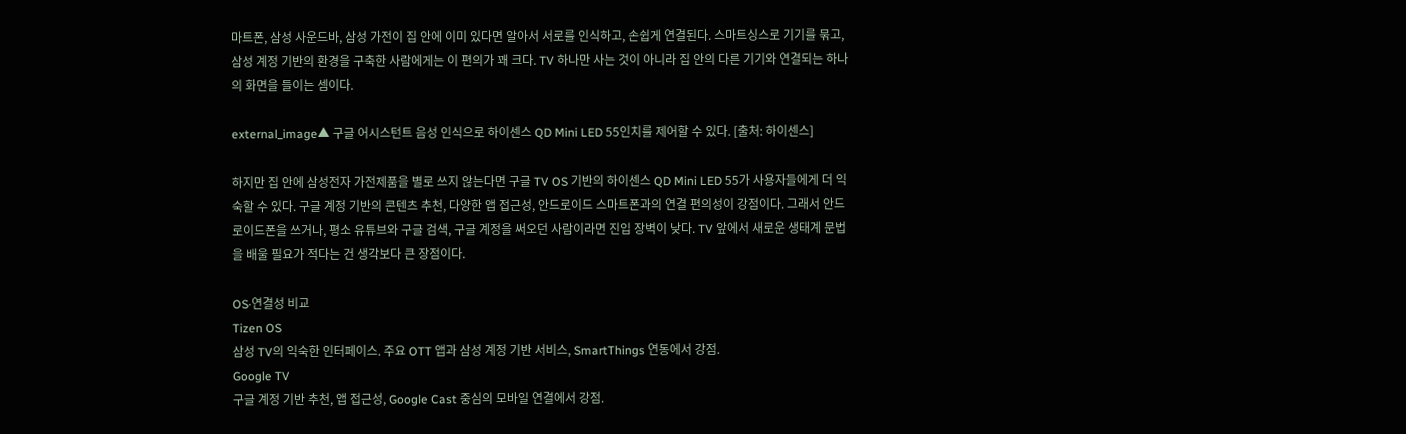마트폰, 삼성 사운드바, 삼성 가전이 집 안에 이미 있다면 알아서 서로를 인식하고, 손쉽게 연결된다. 스마트싱스로 기기를 묶고, 삼성 계정 기반의 환경을 구축한 사람에게는 이 편의가 꽤 크다. TV 하나만 사는 것이 아니라 집 안의 다른 기기와 연결되는 하나의 화면을 들이는 셈이다.

external_image▲ 구글 어시스턴트 음성 인식으로 하이센스 QD Mini LED 55인치를 제어할 수 있다. [출처: 하이센스]

하지만 집 안에 삼성전자 가전제품을 별로 쓰지 않는다면 구글 TV OS 기반의 하이센스 QD Mini LED 55가 사용자들에게 더 익숙할 수 있다. 구글 계정 기반의 콘텐츠 추천, 다양한 앱 접근성, 안드로이드 스마트폰과의 연결 편의성이 강점이다. 그래서 안드로이드폰을 쓰거나, 평소 유튜브와 구글 검색, 구글 계정을 써오던 사람이라면 진입 장벽이 낮다. TV 앞에서 새로운 생태계 문법을 배울 필요가 적다는 건 생각보다 큰 장점이다.

OS·연결성 비교
Tizen OS
삼성 TV의 익숙한 인터페이스. 주요 OTT 앱과 삼성 계정 기반 서비스, SmartThings 연동에서 강점.
Google TV
구글 계정 기반 추천, 앱 접근성, Google Cast 중심의 모바일 연결에서 강점.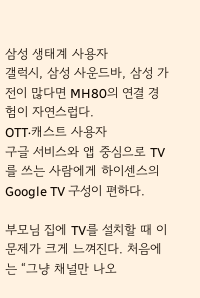삼성 생태계 사용자
갤럭시, 삼성 사운드바, 삼성 가전이 많다면 MH80의 연결 경험이 자연스럽다.
OTT·캐스트 사용자
구글 서비스와 앱 중심으로 TV를 쓰는 사람에게 하이센스의 Google TV 구성이 편하다.

부모님 집에 TV를 설치할 때 이 문제가 크게 느껴진다. 처음에는 “그냥 채널만 나오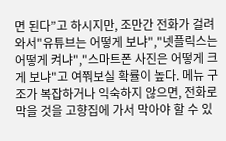면 된다”고 하시지만, 조만간 전화가 걸려와서"유튜브는 어떻게 보냐","넷플릭스는 어떻게 켜냐","스마트폰 사진은 어떻게 크게 보냐"고 여쭤보실 확률이 높다. 메뉴 구조가 복잡하거나 익숙하지 않으면, 전화로 막을 것을 고향집에 가서 막아야 할 수 있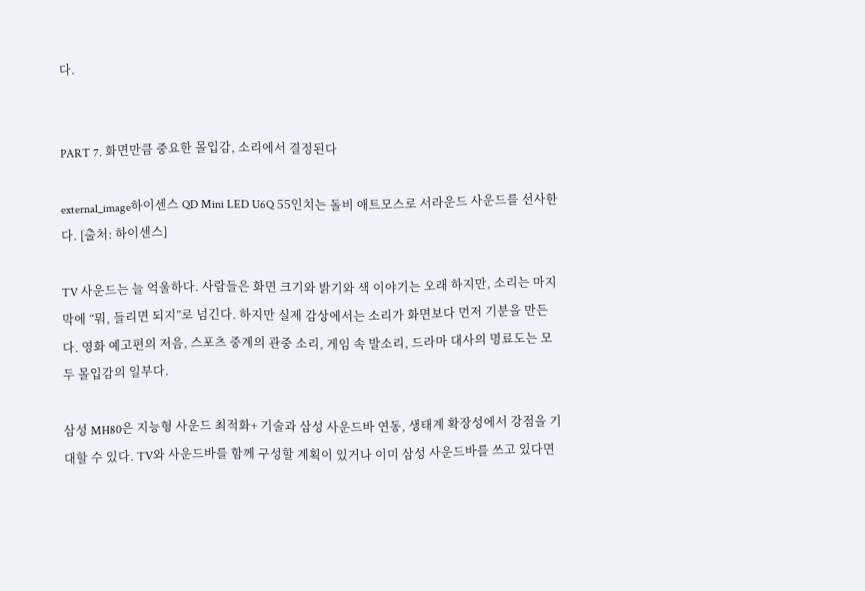다.


PART 7. 화면만큼 중요한 몰입감, 소리에서 결정된다

external_image하이센스 QD Mini LED U6Q 55인치는 돌비 애트모스로 서라운드 사운드를 선사한다. [출처: 하이센스]

TV 사운드는 늘 억울하다. 사람들은 화면 크기와 밝기와 색 이야기는 오래 하지만, 소리는 마지막에 “뭐, 들리면 되지”로 넘긴다. 하지만 실제 감상에서는 소리가 화면보다 먼저 기분을 만든다. 영화 예고편의 저음, 스포츠 중계의 관중 소리, 게임 속 발소리, 드라마 대사의 명료도는 모두 몰입감의 일부다.

삼성 MH80은 지능형 사운드 최적화+ 기술과 삼성 사운드바 연동, 생태계 확장성에서 강점을 기대할 수 있다. TV와 사운드바를 함께 구성할 계획이 있거나 이미 삼성 사운드바를 쓰고 있다면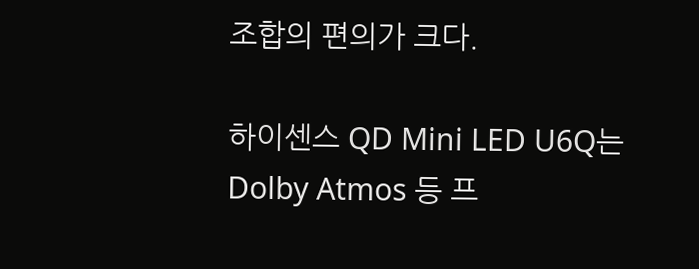조합의 편의가 크다.

하이센스 QD Mini LED U6Q는 Dolby Atmos 등 프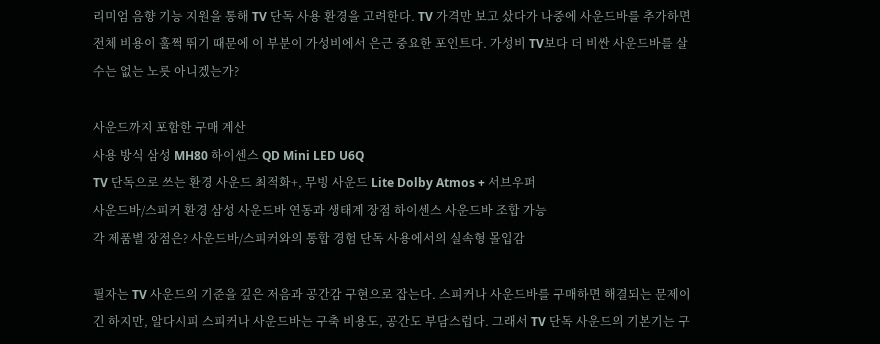리미엄 음향 기능 지원을 통해 TV 단독 사용 환경을 고려한다. TV 가격만 보고 샀다가 나중에 사운드바를 추가하면 전체 비용이 훌쩍 뛰기 때문에 이 부분이 가성비에서 은근 중요한 포인트다. 가성비 TV보다 더 비싼 사운드바를 살 수는 없는 노릇 아니겠는가?

사운드까지 포함한 구매 계산
사용 방식 삼성 MH80 하이센스 QD Mini LED U6Q
TV 단독으로 쓰는 환경 사운드 최적화+, 무빙 사운드 Lite Dolby Atmos + 서브우퍼
사운드바/스피커 환경 삼성 사운드바 연동과 생태계 장점 하이센스 사운드바 조합 가능
각 제품별 장점은? 사운드바/스피커와의 통합 경험 단독 사용에서의 실속형 몰입감

필자는 TV 사운드의 기준을 깊은 저음과 공간감 구현으로 잡는다. 스피커나 사운드바를 구매하면 해결되는 문제이긴 하지만, 알다시피 스피커나 사운드바는 구축 비용도, 공간도 부담스럽다. 그래서 TV 단독 사운드의 기본기는 구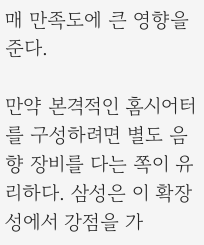매 만족도에 큰 영향을 준다.

만약 본격적인 홈시어터를 구성하려면 별도 음향 장비를 다는 쪽이 유리하다. 삼성은 이 확장성에서 강점을 가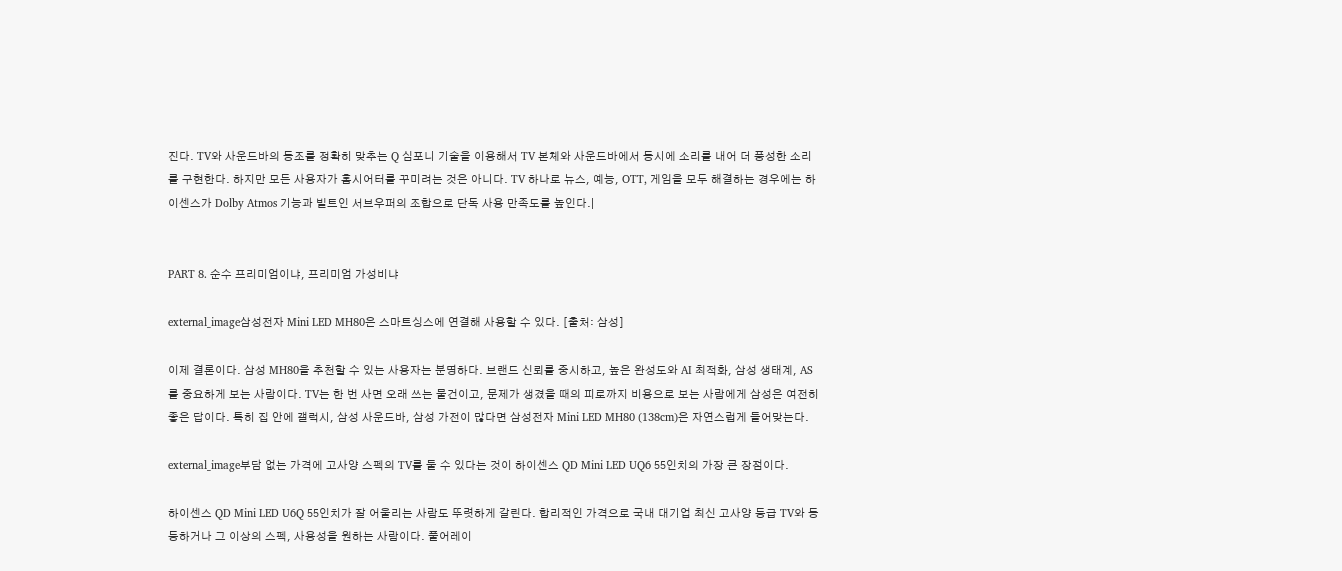진다. TV와 사운드바의 동조를 정확히 맞추는 Q 심포니 기술을 이용해서 TV 본체와 사운드바에서 동시에 소리를 내어 더 풍성한 소리를 구현한다. 하지만 모든 사용자가 홈시어터를 꾸미려는 것은 아니다. TV 하나로 뉴스, 예능, OTT, 게임을 모두 해결하는 경우에는 하이센스가 Dolby Atmos 기능과 빌트인 서브우퍼의 조합으로 단독 사용 만족도를 높인다.|


PART 8. 순수 프리미엄이냐, 프리미엄 가성비냐

external_image삼성전자 Mini LED MH80은 스마트싱스에 연결해 사용할 수 있다. [출처: 삼성]

이제 결론이다. 삼성 MH80을 추천할 수 있는 사용자는 분명하다. 브랜드 신뢰를 중시하고, 높은 완성도와 AI 최적화, 삼성 생태계, AS를 중요하게 보는 사람이다. TV는 한 번 사면 오래 쓰는 물건이고, 문제가 생겼을 때의 피로까지 비용으로 보는 사람에게 삼성은 여전히 좋은 답이다. 특히 집 안에 갤럭시, 삼성 사운드바, 삼성 가전이 많다면 삼성전자 Mini LED MH80 (138cm)은 자연스럽게 들어맞는다.

external_image부담 없는 가격에 고사양 스펙의 TV를 둘 수 있다는 것이 하이센스 QD Mini LED UQ6 55인치의 가장 큰 장점이다.

하이센스 QD Mini LED U6Q 55인치가 잘 어울리는 사람도 뚜렷하게 갈린다. 합리적인 가격으로 국내 대기업 최신 고사양 등급 TV와 동등하거나 그 이상의 스펙, 사용성을 원하는 사람이다. 풀어레이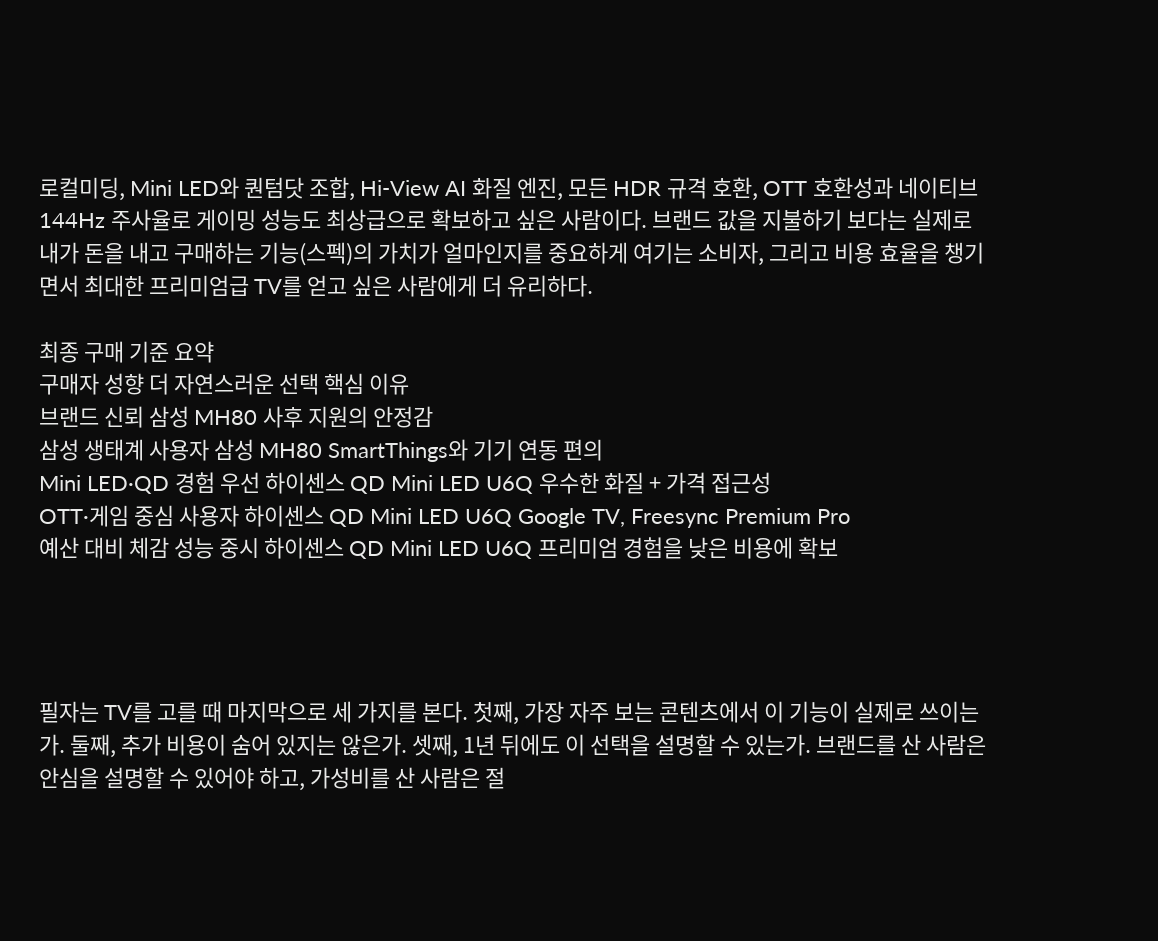로컬미딩, Mini LED와 퀀텀닷 조합, Hi-View AI 화질 엔진, 모든 HDR 규격 호환, OTT 호환성과 네이티브 144Hz 주사율로 게이밍 성능도 최상급으로 확보하고 싶은 사람이다. 브랜드 값을 지불하기 보다는 실제로 내가 돈을 내고 구매하는 기능(스펙)의 가치가 얼마인지를 중요하게 여기는 소비자, 그리고 비용 효율을 챙기면서 최대한 프리미엄급 TV를 얻고 싶은 사람에게 더 유리하다.

최종 구매 기준 요약
구매자 성향 더 자연스러운 선택 핵심 이유
브랜드 신뢰 삼성 MH80 사후 지원의 안정감
삼성 생태계 사용자 삼성 MH80 SmartThings와 기기 연동 편의
Mini LED·QD 경험 우선 하이센스 QD Mini LED U6Q 우수한 화질 + 가격 접근성
OTT·게임 중심 사용자 하이센스 QD Mini LED U6Q Google TV, Freesync Premium Pro
예산 대비 체감 성능 중시 하이센스 QD Mini LED U6Q 프리미엄 경험을 낮은 비용에 확보




필자는 TV를 고를 때 마지막으로 세 가지를 본다. 첫째, 가장 자주 보는 콘텐츠에서 이 기능이 실제로 쓰이는가. 둘째, 추가 비용이 숨어 있지는 않은가. 셋째, 1년 뒤에도 이 선택을 설명할 수 있는가. 브랜드를 산 사람은 안심을 설명할 수 있어야 하고, 가성비를 산 사람은 절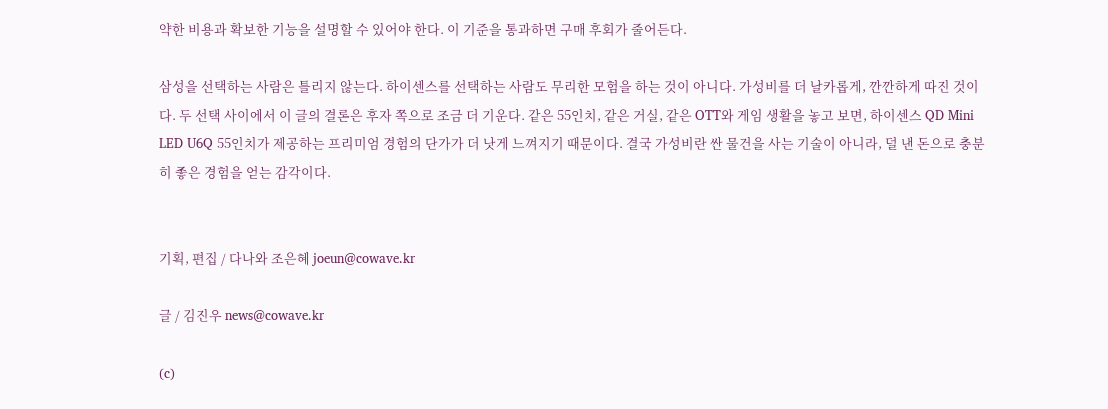약한 비용과 확보한 기능을 설명할 수 있어야 한다. 이 기준을 통과하면 구매 후회가 줄어든다.

삼성을 선택하는 사람은 틀리지 않는다. 하이센스를 선택하는 사람도 무리한 모험을 하는 것이 아니다. 가성비를 더 날카롭게, 깐깐하게 따진 것이다. 두 선택 사이에서 이 글의 결론은 후자 쪽으로 조금 더 기운다. 같은 55인치, 같은 거실, 같은 OTT와 게임 생활을 놓고 보면, 하이센스 QD Mini LED U6Q 55인치가 제공하는 프리미엄 경험의 단가가 더 낫게 느껴지기 때문이다. 결국 가성비란 싼 물건을 사는 기술이 아니라, 덜 낸 돈으로 충분히 좋은 경험을 얻는 감각이다.


기획, 편집 / 다나와 조은혜 joeun@cowave.kr

글 / 김진우 news@cowave.kr

(c)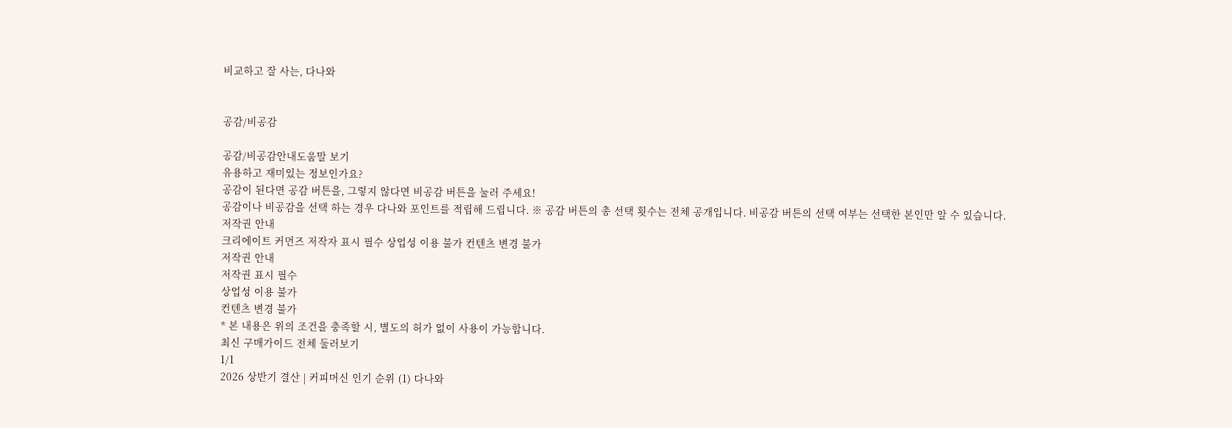비교하고 잘 사는, 다나와


공감/비공감

공감/비공감안내도움말 보기
유용하고 재미있는 정보인가요?
공감이 된다면 공감 버튼을, 그렇지 않다면 비공감 버튼을 눌러 주세요!
공감이나 비공감을 선택 하는 경우 다나와 포인트를 적립해 드립니다. ※ 공감 버튼의 총 선택 횟수는 전체 공개입니다. 비공감 버튼의 선택 여부는 선택한 본인만 알 수 있습니다.
저작권 안내
크리에이트 커먼즈 저작자 표시 필수 상업성 이용 불가 컨텐츠 변경 불가
저작권 안내
저작권 표시 필수
상업성 이용 불가
컨텐츠 변경 불가
* 본 내용은 위의 조건을 충족할 시, 별도의 허가 없이 사용이 가능합니다.
최신 구매가이드 전체 둘러보기
1/1
2026 상반기 결산 | 커피머신 인기 순위 (1) 다나와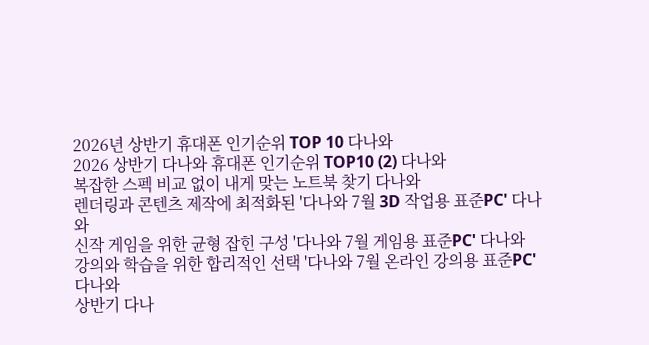2026년 상반기 휴대폰 인기순위 TOP 10 다나와
2026 상반기 다나와 휴대폰 인기순위 TOP10 (2) 다나와
복잡한 스펙 비교 없이 내게 맞는 노트북 찾기 다나와
렌더링과 콘텐츠 제작에 최적화된 '다나와 7월 3D 작업용 표준PC' 다나와
신작 게임을 위한 균형 잡힌 구성 '다나와 7월 게임용 표준PC' 다나와
강의와 학습을 위한 합리적인 선택 '다나와 7월 온라인 강의용 표준PC' 다나와
상반기 다나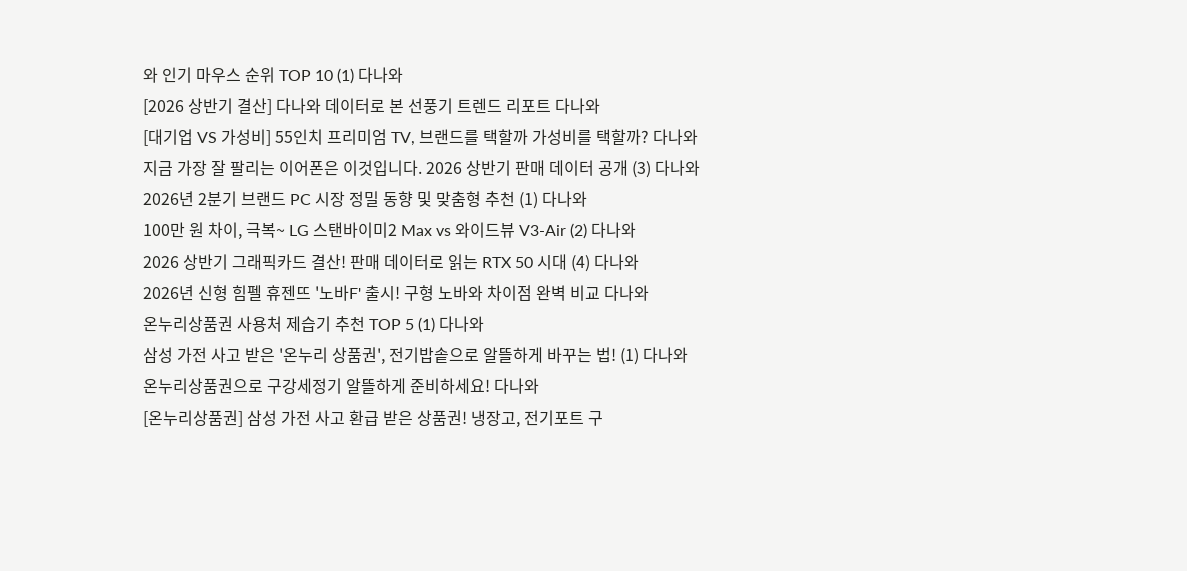와 인기 마우스 순위 TOP 10 (1) 다나와
[2026 상반기 결산] 다나와 데이터로 본 선풍기 트렌드 리포트 다나와
[대기업 VS 가성비] 55인치 프리미엄 TV, 브랜드를 택할까 가성비를 택할까? 다나와
지금 가장 잘 팔리는 이어폰은 이것입니다. 2026 상반기 판매 데이터 공개 (3) 다나와
2026년 2분기 브랜드 PC 시장 정밀 동향 및 맞춤형 추천 (1) 다나와
100만 원 차이, 극복~ LG 스탠바이미2 Max vs 와이드뷰 V3-Air (2) 다나와
2026 상반기 그래픽카드 결산! 판매 데이터로 읽는 RTX 50 시대 (4) 다나와
2026년 신형 힘펠 휴젠뜨 '노바F' 출시! 구형 노바와 차이점 완벽 비교 다나와
온누리상품권 사용처 제습기 추천 TOP 5 (1) 다나와
삼성 가전 사고 받은 '온누리 상품권', 전기밥솥으로 알뜰하게 바꾸는 법! (1) 다나와
온누리상품권으로 구강세정기 알뜰하게 준비하세요! 다나와
[온누리상품권] 삼성 가전 사고 환급 받은 상품권! 냉장고, 전기포트 구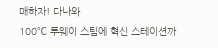매하자! 다나와
100℃ 투웨이 스팀에 혁신 스테이션까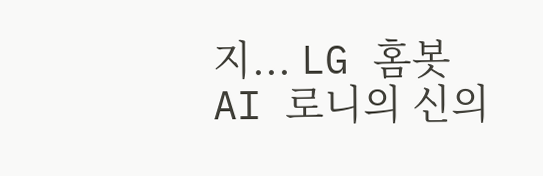지... LG 홈봇 AI 로니의 신의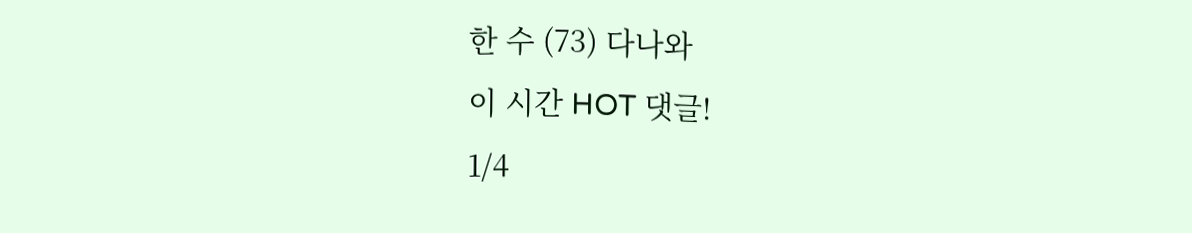한 수 (73) 다나와
이 시간 HOT 댓글!
1/4